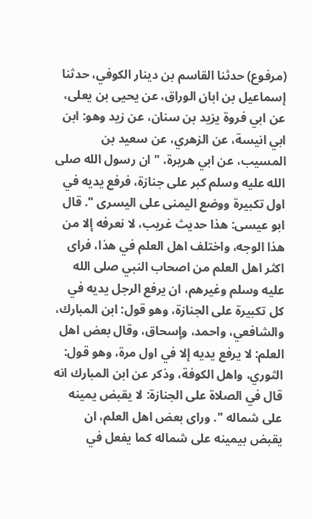(مرفوع) حدثنا القاسم بن دينار الكوفي، حدثنا إسماعيل بن ابان الوراق، عن يحيى بن يعلى، عن ابي فروة يزيد بن سنان، عن زيد وهو: ابن ابي انيسة، عن الزهري، عن سعيد بن المسيب، عن ابي هريرة، " ان رسول الله صلى الله عليه وسلم كبر على جنازة، فرفع يديه في اول تكبيرة ووضع اليمنى على اليسرى ". قال ابو عيسى: هذا حديث غريب، لا نعرفه إلا من هذا الوجه، واختلف اهل العلم في هذا، فراى اكثر اهل العلم من اصحاب النبي صلى الله عليه وسلم وغيرهم، ان يرفع الرجل يديه في كل تكبيرة على الجنازة، وهو قول: ابن المبارك، والشافعي، واحمد، وإسحاق، وقال بعض اهل العلم: لا يرفع يديه إلا في اول مرة، وهو قول: الثوري، واهل الكوفة، وذكر عن ابن المبارك انه قال في الصلاة على الجنازة: لا يقبض يمينه على شماله ". وراى بعض اهل العلم، ان يقبض بيمينه على شماله كما يفعل في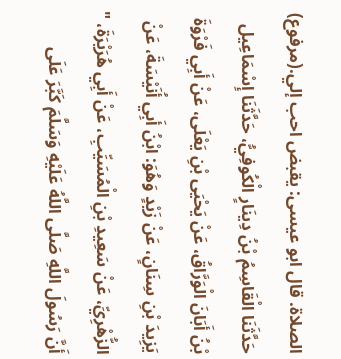الصلاة. قال ابو عيسى: يقبض احب إلي.(مرفوع) حَدَّثَنَا الْقَاسِمُ بْنُ دِينَارٍ الْكُوفِيُّ، حَدَّثَنَا إِسْمَاعِيل بْنُ أَبَانَ الْوَرَّاقُ، عَنْ يَحْيَى بْنِ يَعْلَى، عَنْ أَبِي فَرْوَةَ يَزِيدَ بْنِ سِنَانٍ، عَنْ زَيْدٍ وَهُوَ: ابْنُ أَبِي أُنَيْسَةَ، عَنْ الزُّهْرِيِّ، عَنْ سَعِيدِ بْنِ الْمُسَيِّبِ، عَنْ أَبِي هُرَيْرَةَ، " أَنَّ رَسُولَ اللَّهِ صَلَّى اللَّهُ عَلَيْهِ وَسَلَّمَ كَبَّرَ عَلَى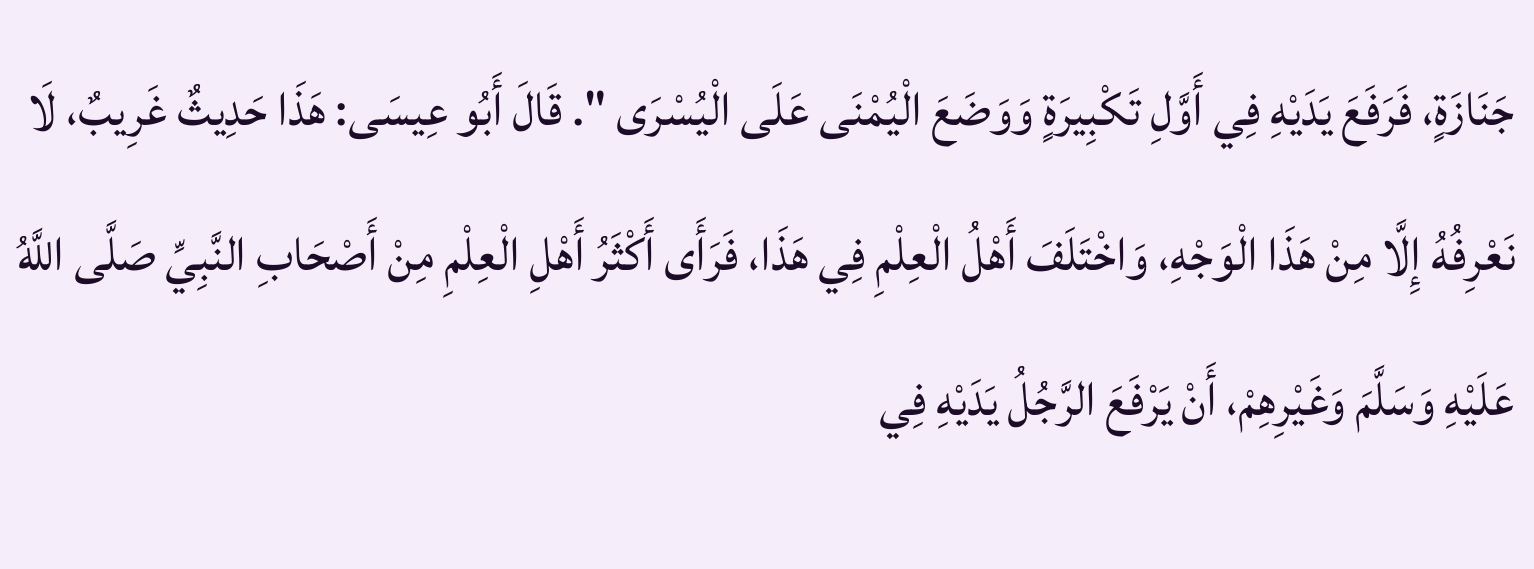جَنَازَةٍ، فَرَفَعَ يَدَيْهِ فِي أَوَّلِ تَكْبِيرَةٍ وَوَضَعَ الْيُمْنَى عَلَى الْيُسْرَى ". قَالَ أَبُو عِيسَى: هَذَا حَدِيثٌ غَرِيبٌ، لَا نَعْرِفُهُ إِلَّا مِنْ هَذَا الْوَجْهِ، وَاخْتَلَفَ أَهْلُ الْعِلْمِ فِي هَذَا، فَرَأَى أَكْثَرُ أَهْلِ الْعِلْمِ مِنْ أَصْحَابِ النَّبِيِّ صَلَّى اللَّهُ عَلَيْهِ وَسَلَّمَ وَغَيْرِهِمْ، أَنْ يَرْفَعَ الرَّجُلُ يَدَيْهِ فِي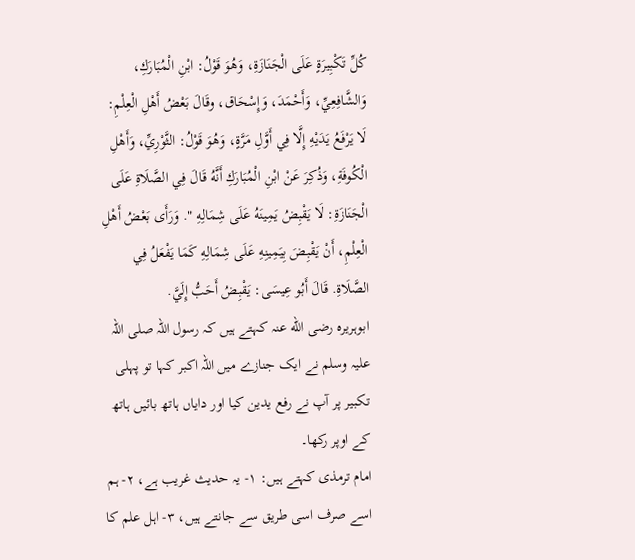كُلِّ تَكْبِيرَةٍ عَلَى الْجَنَازَةِ، وَهُوَ قَوْلُ: ابْنِ الْمُبَارَكِ، وَالشَّافِعِيِّ، وَأَحْمَدَ، وَإِسْحَاق، وقَالَ بَعْضُ أَهْلِ الْعِلْمِ: لَا يَرْفَعُ يَدَيْهِ إِلَّا فِي أَوَّلِ مَرَّةٍ، وَهُوَ قَوْلُ: الثَّوْرِيِّ، وَأَهْلِ الْكُوفَةِ، وَذُكِرَ عَنْ ابْنِ الْمُبَارَكِ أَنَّهُ قَالَ فِي الصَّلَاةِ عَلَى الْجَنَازَةِ: لَا يَقْبِضُ يَمِينَهُ عَلَى شِمَالِهِ ". وَرَأَى بَعْضُ أَهْلِ الْعِلْمِ، أَنْ يَقْبِضَ بِيَمِينِهِ عَلَى شِمَالِهِ كَمَا يَفْعَلُ فِي الصَّلَاةِ. قَالَ أَبُو عِيسَى: يَقْبِضُ أَحَبُّ إِلَيَّ.
ابوہریرہ رضی الله عنہ کہتے ہیں کہ رسول اللہ صلی اللہ علیہ وسلم نے ایک جنازے میں اللہ اکبر کہا تو پہلی تکبیر پر آپ نے رفع یدین کیا اور دایاں ہاتھ بائیں ہاتھ کے اوپر رکھا۔
امام ترمذی کہتے ہیں: ۱- یہ حدیث غریب ہے، ۲- ہم اسے صرف اسی طریق سے جانتے ہیں، ۳- اہل علم کا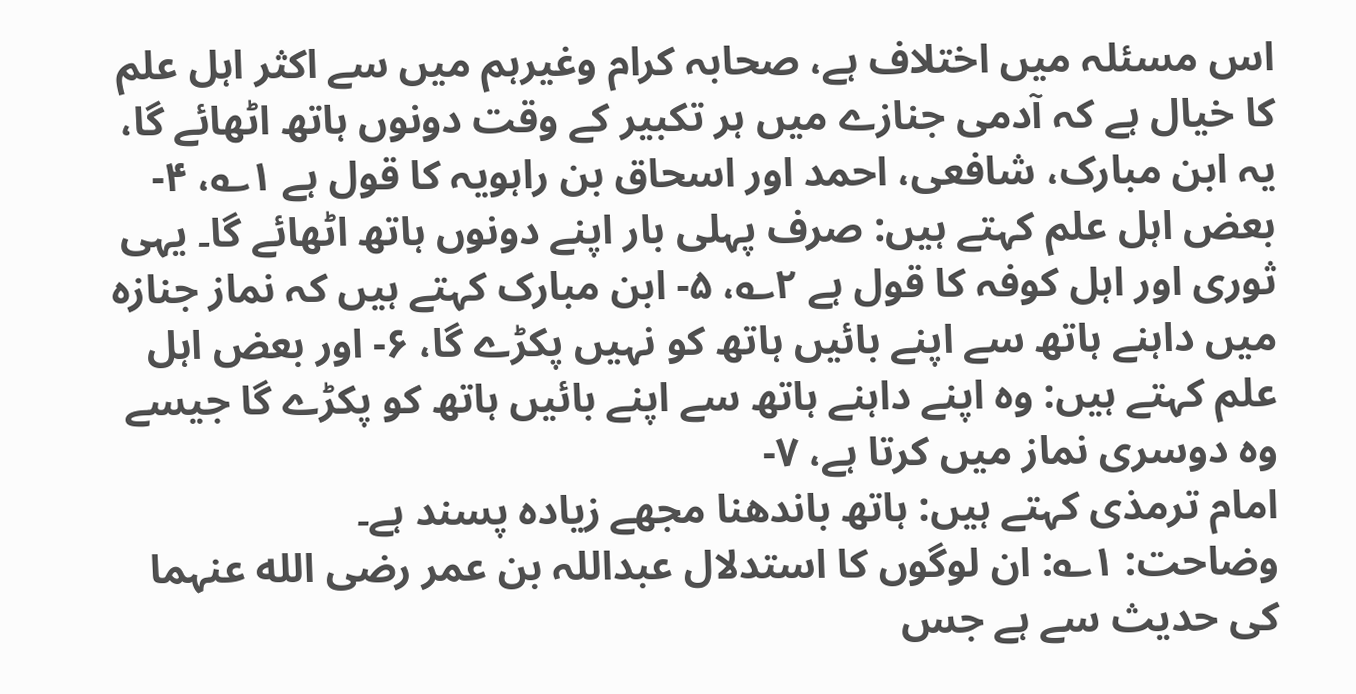اس مسئلہ میں اختلاف ہے، صحابہ کرام وغیرہم میں سے اکثر اہل علم کا خیال ہے کہ آدمی جنازے میں ہر تکبیر کے وقت دونوں ہاتھ اٹھائے گا، یہ ابن مبارک، شافعی، احمد اور اسحاق بن راہویہ کا قول ہے ۱؎، ۴- بعض اہل علم کہتے ہیں: صرف پہلی بار اپنے دونوں ہاتھ اٹھائے گا۔ یہی ثوری اور اہل کوفہ کا قول ہے ۲؎، ۵- ابن مبارک کہتے ہیں کہ نماز جنازہ میں داہنے ہاتھ سے اپنے بائیں ہاتھ کو نہیں پکڑے گا، ۶- اور بعض اہل علم کہتے ہیں: وہ اپنے داہنے ہاتھ سے اپنے بائیں ہاتھ کو پکڑے گا جیسے وہ دوسری نماز میں کرتا ہے، ۷-
امام ترمذی کہتے ہیں: ہاتھ باندھنا مجھے زیادہ پسند ہے۔
وضاحت: ۱؎: ان لوگوں کا استدلال عبداللہ بن عمر رضی الله عنہما کی حدیث سے ہے جس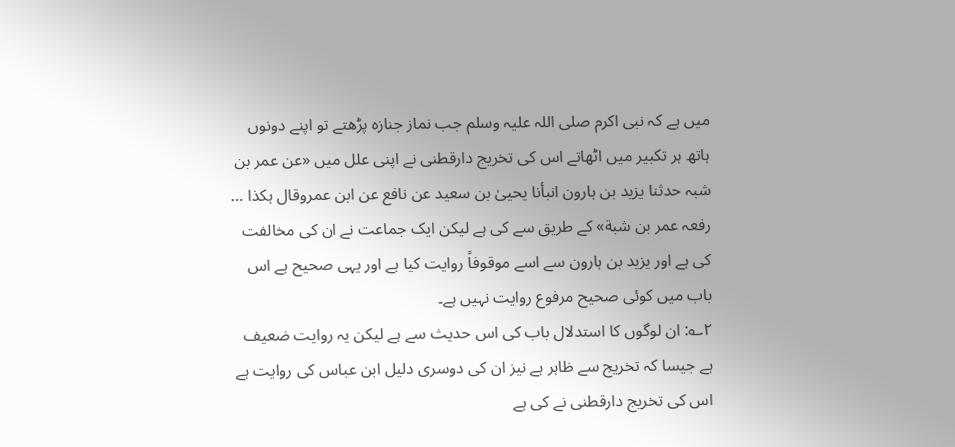میں ہے کہ نبی اکرم صلی اللہ علیہ وسلم جب نماز جنازہ پڑھتے تو اپنے دونوں ہاتھ ہر تکبیر میں اٹھاتے اس کی تخریج دارقطنی نے اپنی علل میں «عن عمر بن شبہ حدثنا یزید بن ہارون انبأنا یحییٰ بن سعید عن نافع عن ابن عمروقال ہکذا … رفعہ عمر بن شبة» کے طریق سے کی ہے لیکن ایک جماعت نے ان کی مخالفت کی ہے اور یزید بن ہارون سے اسے موقوفاً روایت کیا ہے اور یہی صحیح ہے اس باب میں کوئی صحیح مرفوع روایت نہیں ہے۔
۲؎: ان لوگوں کا استدلال باب کی اس حدیث سے ہے لیکن یہ روایت ضعیف ہے جیسا کہ تخریج سے ظاہر ہے نیز ان کی دوسری دلیل ابن عباس کی روایت ہے اس کی تخریج دارقطنی نے کی ہے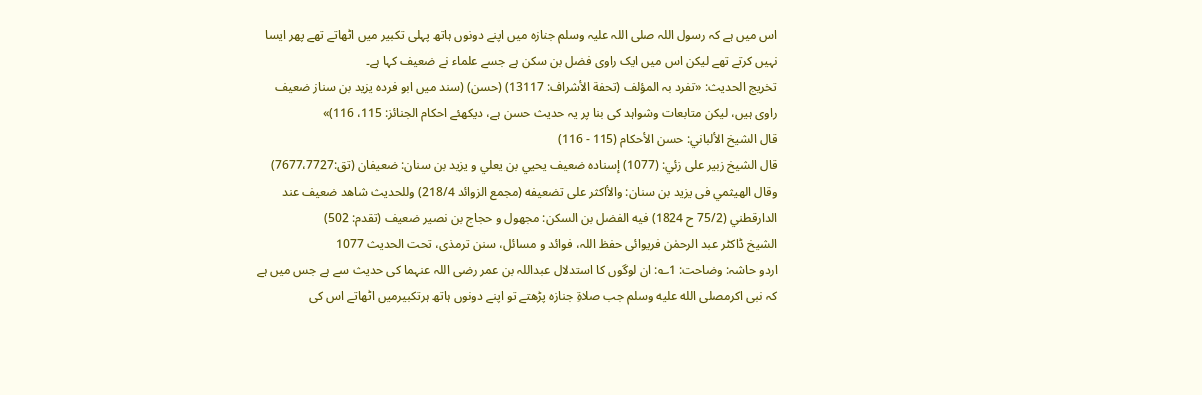اس میں ہے کہ رسول اللہ صلی اللہ علیہ وسلم جنازہ میں اپنے دونوں ہاتھ پہلی تکبیر میں اٹھاتے تھے پھر ایسا نہیں کرتے تھے لیکن اس میں ایک راوی فضل بن سکن ہے جسے علماء نے ضعیف کہا ہے۔
تخریج الحدیث: «تفرد بہ المؤلف (تحفة الأشراف: 13117) (حسن) (سند میں ابو فردہ یزید بن سناز ضعیف راوی ہیں، لیکن متابعات وشواہد کی بنا پر یہ حدیث حسن ہے، دیکھئے احکام الجنائز: 115، 116)»
قال الشيخ الألباني: حسن الأحكام (115 - 116)
قال الشيخ زبير على زئي: (1077) إسناده ضعيف يحيي بن يعلي و يزيد بن سنان: ضعيفان (تق:7677،7727) وقال الھيثمي فى يزيد بن سنان: والأاكثر على تضعيفه (مجمع الزوائد 218/4) وللحديث شاھد ضعيف عند الدارقطني (75/2 ح 1824) فيه الفضل بن السكن: مجھول و حجاج بن نصير ضعيف (تقدم: 502)
الشیخ ڈاکٹر عبد الرحمٰن فریوائی حفظ اللہ، فوائد و مسائل، سنن ترمذی، تحت الحديث 1077
اردو حاشہ: وضاحت: 1؎: ان لوگوں کا استدلال عبداللہ بن عمر رضی اللہ عنہما کی حدیث سے ہے جس میں ہے کہ نبی اکرمصلى الله عليه وسلم جب صلاۃِ جنازہ پڑھتے تو اپنے دونوں ہاتھ ہرتکبیرمیں اٹھاتے اس کی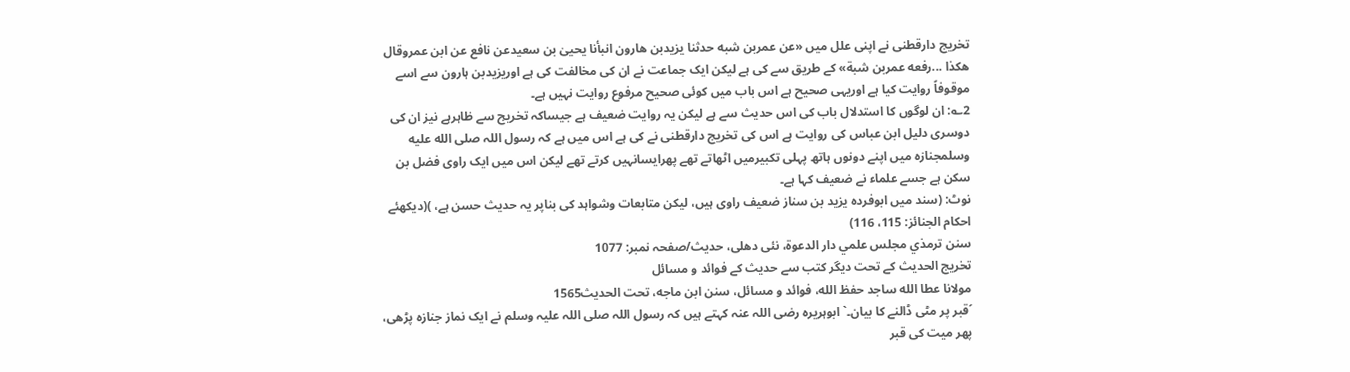تخریج دارقطنی نے اپنی علل میں «عن عمربن شبه حدثنا یزیدبن هارون انبأنا یحییٰ بن سعیدعن نافع عن ابن عمروقال هکذا ...رفعه عمربن شبة» کے طریق سے کی ہے لیکن ایک جماعت نے ان کی مخالفت کی ہے اوریزیدبن ہارون سے اسے موقوفاً روایت کیا ہے اوریہی صحیح ہے اس باب میں کوئی صحیح مرفوع روایت نہیں ہے۔
2؎: ان لوگوں کا استدلال باب کی اس حدیث سے ہے لیکن یہ روایت ضعیف ہے جیساکہ تخریج سے ظاہرہے نیز ان کی دوسری دلیل ابن عباس کی روایت ہے اس کی تخریج دارقطنی نے کی ہے اس میں ہے کہ رسول اللہ صلى الله عليه وسلمجنازہ میں اپنے دونوں ہاتھ پہلی تکبیرمیں اٹھاتے تھے پھرایسانہیں کرتے تھے لیکن اس میں ایک راوی فضل بن سکن ہے جسے علماء نے ضعیف کہا ہے۔
نوٹ: (سند میں ابوفردہ یزید بن سناز ضعیف راوی ہیں، لیکن متابعات وشواہد کی بناپر یہ حدیث حسن ہے، )(دیکھئے احکام الجنائز: 115، 116)
سنن ترمذي مجلس علمي دار الدعوة، نئى دهلى، حدیث/صفحہ نمبر: 1077
تخریج الحدیث کے تحت دیگر کتب سے حدیث کے فوائد و مسائل
مولانا عطا الله ساجد حفظ الله، فوائد و مسائل، سنن ابن ماجه، تحت الحديث1565
´قبر پر مٹی ڈالنے کا بیان۔` ابوہریرہ رضی اللہ عنہ کہتے ہیں کہ رسول اللہ صلی اللہ علیہ وسلم نے ایک نماز جنازہ پڑھی، پھر میت کی قبر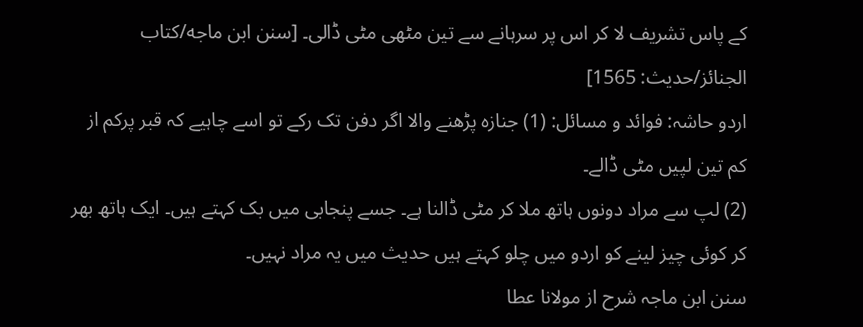کے پاس تشریف لا کر اس پر سرہانے سے تین مٹھی مٹی ڈالی۔ [سنن ابن ماجه/كتاب الجنائز/حدیث: 1565]
اردو حاشہ: فوائد و مسائل: (1) جنازہ پڑھنے والا اگر دفن تک رکے تو اسے چاہیے کہ قبر پرکم از کم تین لپیں مٹی ڈالے۔
(2) لپ سے مراد دونوں ہاتھ ملا کر مٹی ڈالنا ہے۔ جسے پنجابی میں بک کہتے ہیں۔ ایک ہاتھ بھر کر کوئی چیز لینے کو اردو میں چلو کہتے ہیں حدیث میں یہ مراد نہیں۔
سنن ابن ماجہ شرح از مولانا عطا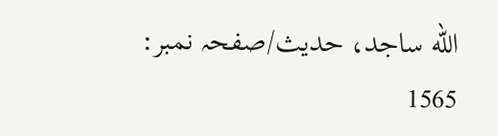الله ساجد، حدیث/صفحہ نمبر: 1565